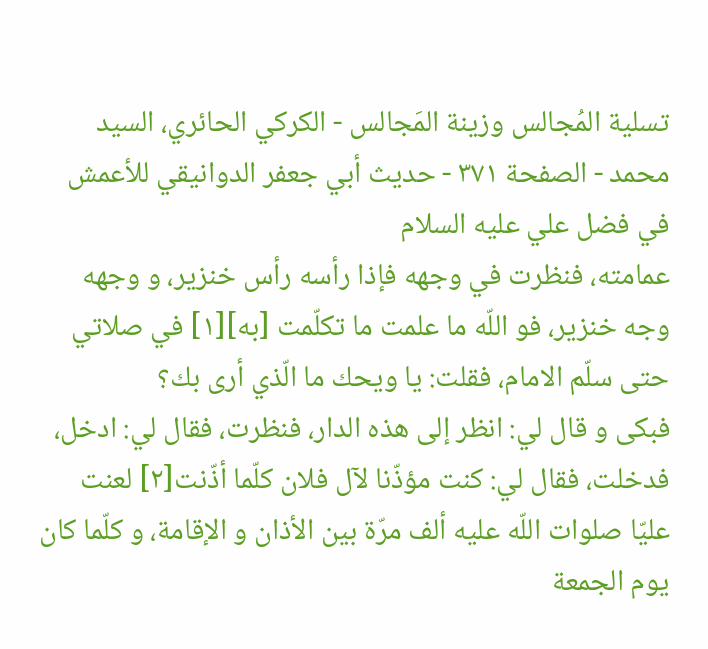تسلية المُجالس وزينة المَجالس - الكركي الحائري، السيد محمد - الصفحة ٣٧١ - حديث أبي جعفر الدوانيقي للأعمش في فضل علي عليه السلام
عمامته، فنظرت في وجهه فإذا رأسه رأس خنزير، و وجهه وجه خنزير، فو اللّه ما علمت ما تكلّمت [به][١] في صلاتي حتى سلّم الامام، فقلت: يا ويحك ما الّذي أرى بك؟
فبكى و قال لي: انظر إلى هذه الدار، فنظرت، فقال لي: ادخل، فدخلت، فقال لي: كنت مؤذّنا لآل فلان كلّما أذّنت[٢] لعنت عليّا صلوات اللّه عليه ألف مرّة بين الأذان و الإقامة، و كلّما كان يوم الجمعة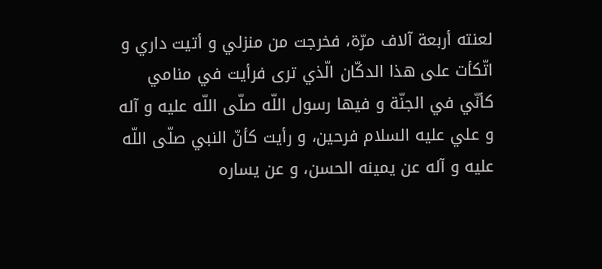لعنته أربعة آلاف مرّة، فخرجت من منزلي و أتيت داري و اتّكأت على هذا الدكّان الّذي ترى فرأيت في منامي كأنّي في الجنّة و فيها رسول اللّه صلّى اللّه عليه و آله و علي عليه السلام فرحين، و رأيت كأنّ النبي صلّى اللّه عليه و آله عن يمينه الحسن، و عن يساره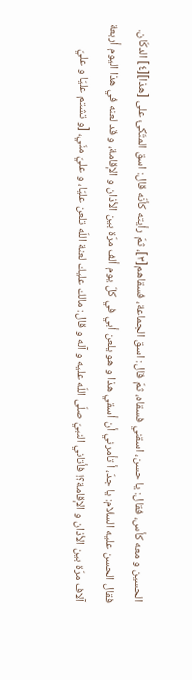الحسين و معه كأس، فقال: يا حسن، اسقني فسقاه، ثمّ قال: اسق الجماعة، فسقاهم[٣]، ثمّ رأيته كأنّه قال: اسق المتّكئ على [هذا][٤] الدكّان.
فقال الحسن عليه السلام: يا جدّ، أ تأمرني أن أسقي هذا و هو يلعن أبي في كلّ يوم ألف مرّة بين الأذان و الإقامة، و قد لعنه في هذا اليوم أربعة آلاف مرّة بين الأذان و الإقامة؟! فأتاني النبيّ صلّى اللّه عليه و آله و قال: مالك عليك لعنة اللّه تلعن عليّا، و عليّ منّي، [و تشتم عليّا و عليّ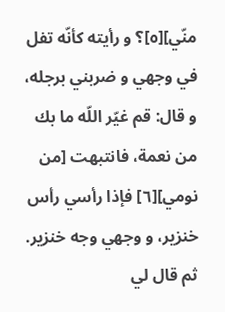منّي][٥]؟ و رأيته كأنّه تفل في وجهي و ضربني برجله، و قال: قم غيّر اللّه ما بك من نعمة، فانتبهت [من نومي][٦] فإذا رأسي رأس خنزير، و وجهي وجه خنزير.
ثم قال لي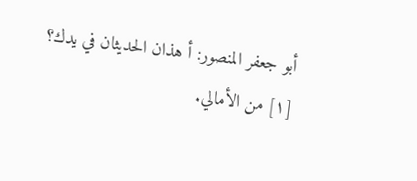أبو جعفر المنصور: أ هذان الحديثان في يدك؟
[١] من الأمالي.